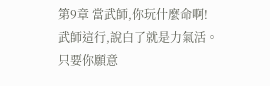第9章 當武師,你玩什麼命啊!
武師這行,說白了就是力氣活。
只要你願意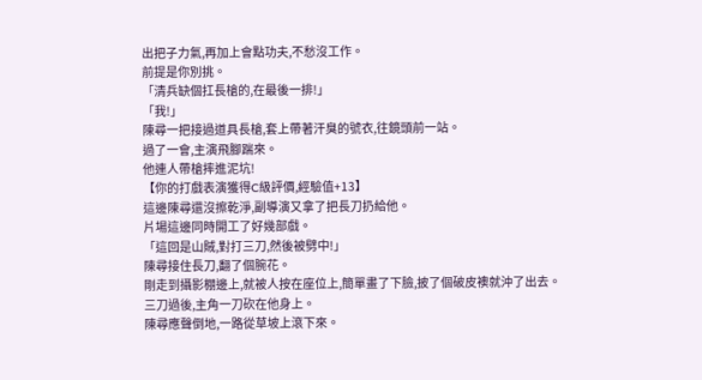出把子力氣,再加上會點功夫,不愁沒工作。
前提是你別挑。
「清兵缺個扛長槍的,在最後一排!」
「我!」
陳尋一把接過道具長槍,套上帶著汗臭的號衣,往鏡頭前一站。
過了一會,主演飛腳踹來。
他連人帶槍摔進泥坑!
【你的打戲表演獲得C級評價,經驗值+13】
這邊陳尋還沒擦乾淨,副導演又拿了把長刀扔給他。
片場這邊同時開工了好幾部戲。
「這回是山賊,對打三刀,然後被劈中!」
陳尋接住長刀,翻了個腕花。
剛走到攝影棚邊上,就被人按在座位上,簡單畫了下臉,披了個破皮襖就沖了出去。
三刀過後,主角一刀砍在他身上。
陳尋應聲倒地,一路從草坡上滾下來。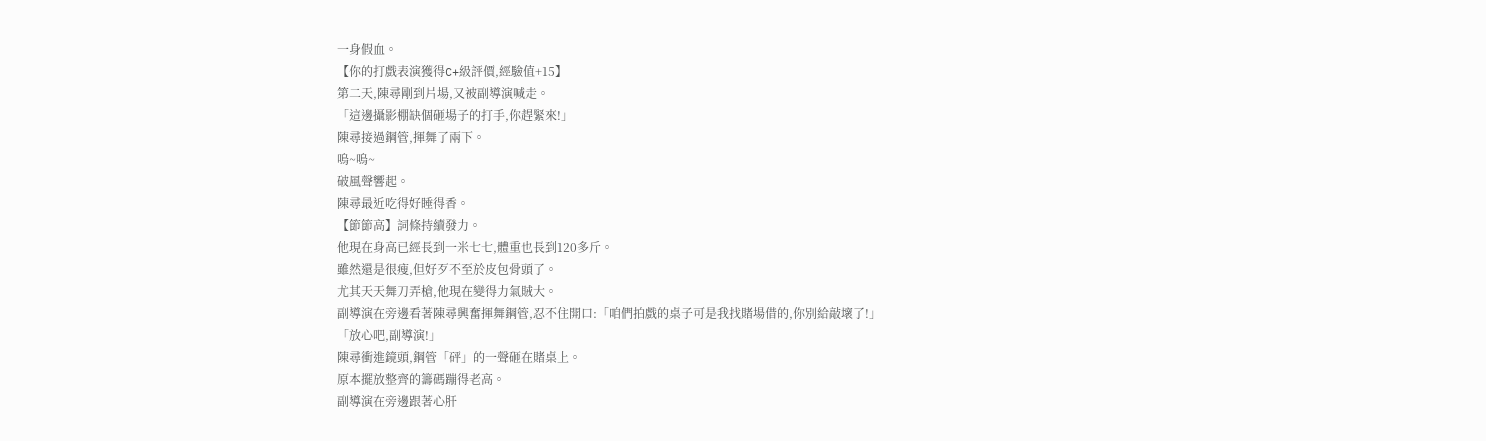一身假血。
【你的打戲表演獲得C+級評價,經驗值+15】
第二天,陳尋剛到片場,又被副導演喊走。
「這邊攝影棚缺個砸場子的打手,你趕緊來!」
陳尋接過鋼管,揮舞了兩下。
嗚~嗚~
破風聲響起。
陳尋最近吃得好睡得香。
【節節高】詞條持續發力。
他現在身高已經長到一米七七,體重也長到120多斤。
雖然還是很瘦,但好歹不至於皮包骨頭了。
尤其天天舞刀弄槍,他現在變得力氣賊大。
副導演在旁邊看著陳尋興奮揮舞鋼管,忍不住開口:「咱們拍戲的桌子可是我找賭場借的,你別給敲壞了!」
「放心吧,副導演!」
陳尋衝進鏡頭,鋼管「砰」的一聲砸在賭桌上。
原本擺放整齊的籌碼蹦得老高。
副導演在旁邊跟著心肝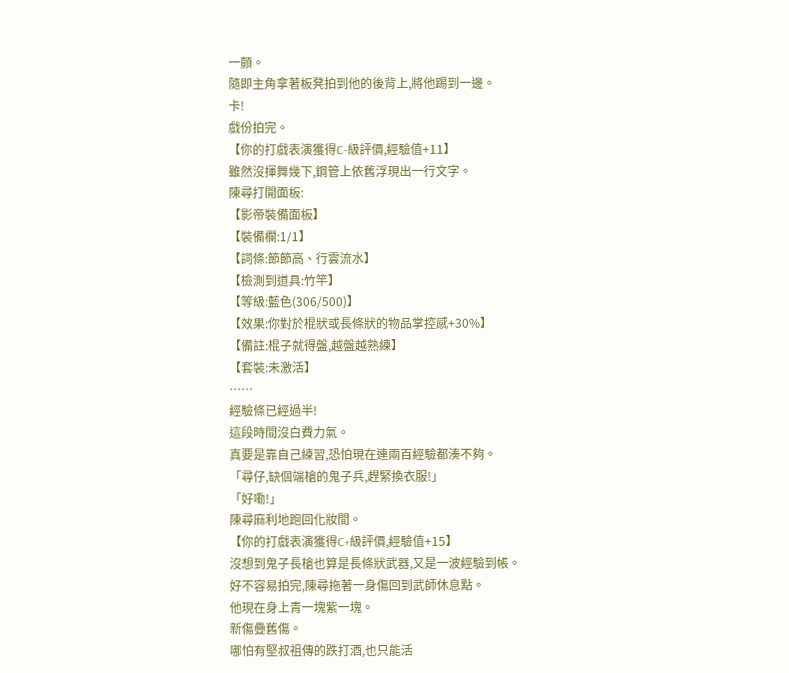一顫。
隨即主角拿著板凳拍到他的後背上,將他踢到一邊。
卡!
戲份拍完。
【你的打戲表演獲得C-級評價,經驗值+11】
雖然沒揮舞幾下,鋼管上依舊浮現出一行文字。
陳尋打開面板:
【影帝裝備面板】
【裝備欄:1/1】
【詞條:節節高、行雲流水】
【檢測到道具:竹竿】
【等級:藍色(306/500)】
【效果:你對於棍狀或長條狀的物品掌控感+30%】
【備註:棍子就得盤,越盤越熟練】
【套裝:未激活】
……
經驗條已經過半!
這段時間沒白費力氣。
真要是靠自己練習,恐怕現在連兩百經驗都湊不夠。
「尋仔,缺個端槍的鬼子兵,趕緊換衣服!」
「好嘞!」
陳尋麻利地跑回化妝間。
【你的打戲表演獲得C+級評價,經驗值+15】
沒想到鬼子長槍也算是長條狀武器,又是一波經驗到帳。
好不容易拍完,陳尋拖著一身傷回到武師休息點。
他現在身上青一塊紫一塊。
新傷疊舊傷。
哪怕有堅叔祖傳的跌打酒,也只能活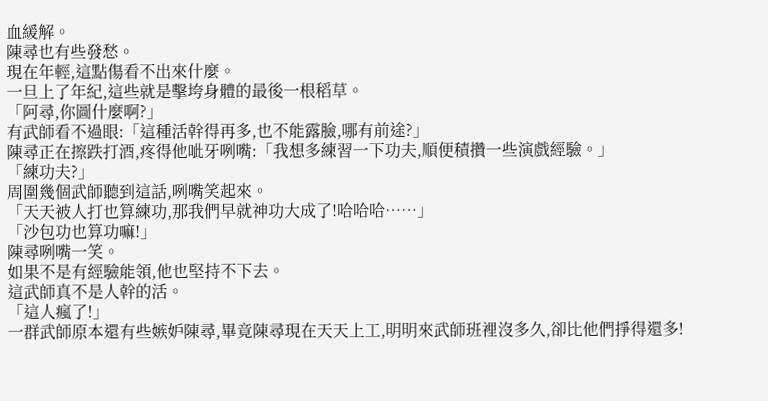血緩解。
陳尋也有些發愁。
現在年輕,這點傷看不出來什麼。
一旦上了年紀,這些就是擊垮身體的最後一根稻草。
「阿尋,你圖什麼啊?」
有武師看不過眼:「這種活幹得再多,也不能露臉,哪有前途?」
陳尋正在擦跌打酒,疼得他呲牙咧嘴:「我想多練習一下功夫,順便積攢一些演戲經驗。」
「練功夫?」
周圍幾個武師聽到這話,咧嘴笑起來。
「天天被人打也算練功,那我們早就神功大成了!哈哈哈……」
「沙包功也算功嘛!」
陳尋咧嘴一笑。
如果不是有經驗能領,他也堅持不下去。
這武師真不是人幹的活。
「這人瘋了!」
一群武師原本還有些嫉妒陳尋,畢竟陳尋現在天天上工,明明來武師班裡沒多久,卻比他們掙得還多!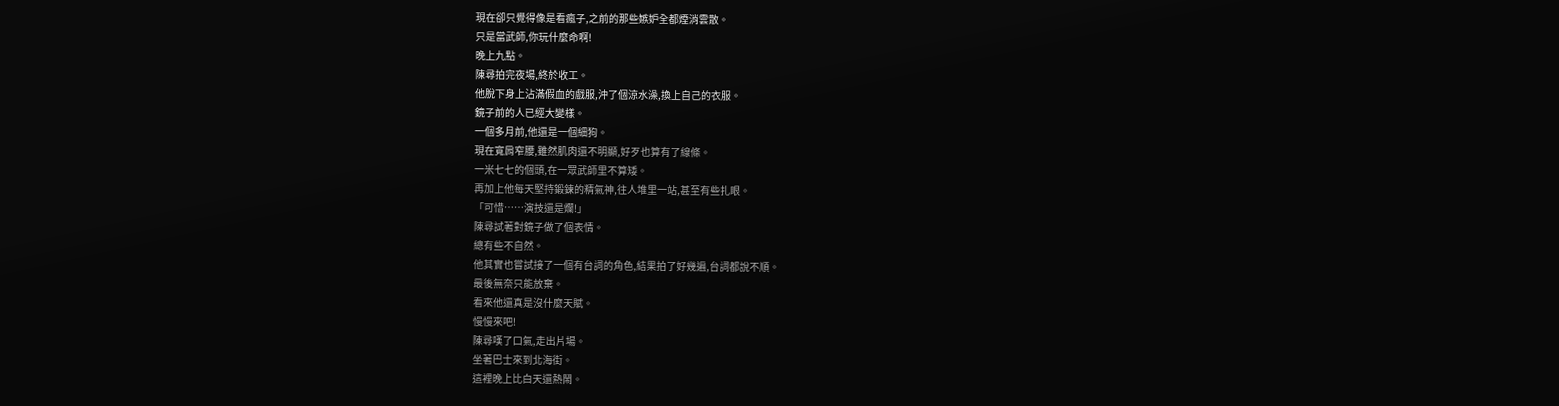現在卻只覺得像是看瘋子,之前的那些嫉妒全都煙消雲散。
只是當武師,你玩什麼命啊!
晚上九點。
陳尋拍完夜場,終於收工。
他脫下身上沾滿假血的戲服,沖了個涼水澡,換上自己的衣服。
鏡子前的人已經大變樣。
一個多月前,他還是一個細狗。
現在寬肩窄腰,雖然肌肉還不明顯,好歹也算有了線條。
一米七七的個頭,在一眾武師里不算矮。
再加上他每天堅持鍛鍊的精氣神,往人堆里一站,甚至有些扎眼。
「可惜……演技還是爛!」
陳尋試著對鏡子做了個表情。
總有些不自然。
他其實也嘗試接了一個有台詞的角色,結果拍了好幾遍,台詞都說不順。
最後無奈只能放棄。
看來他還真是沒什麼天賦。
慢慢來吧!
陳尋嘆了口氣,走出片場。
坐著巴士來到北海街。
這裡晚上比白天還熱鬧。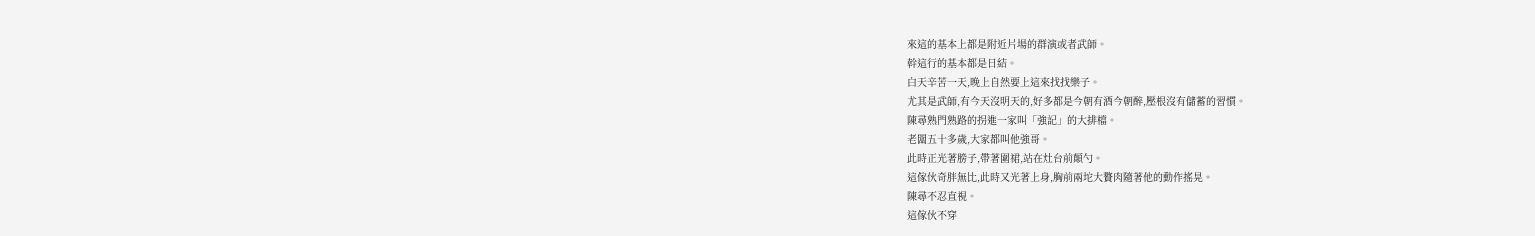來這的基本上都是附近片場的群演或者武師。
幹這行的基本都是日結。
白天辛苦一天,晚上自然要上這來找找樂子。
尤其是武師,有今天沒明天的,好多都是今朝有酒今朝醉,壓根沒有儲蓄的習慣。
陳尋熟門熟路的拐進一家叫「強記」的大排檔。
老闆五十多歲,大家都叫他強哥。
此時正光著膀子,帶著圍裙,站在灶台前顛勺。
這傢伙奇胖無比,此時又光著上身,胸前兩坨大贅肉隨著他的動作搖晃。
陳尋不忍直視。
這傢伙不穿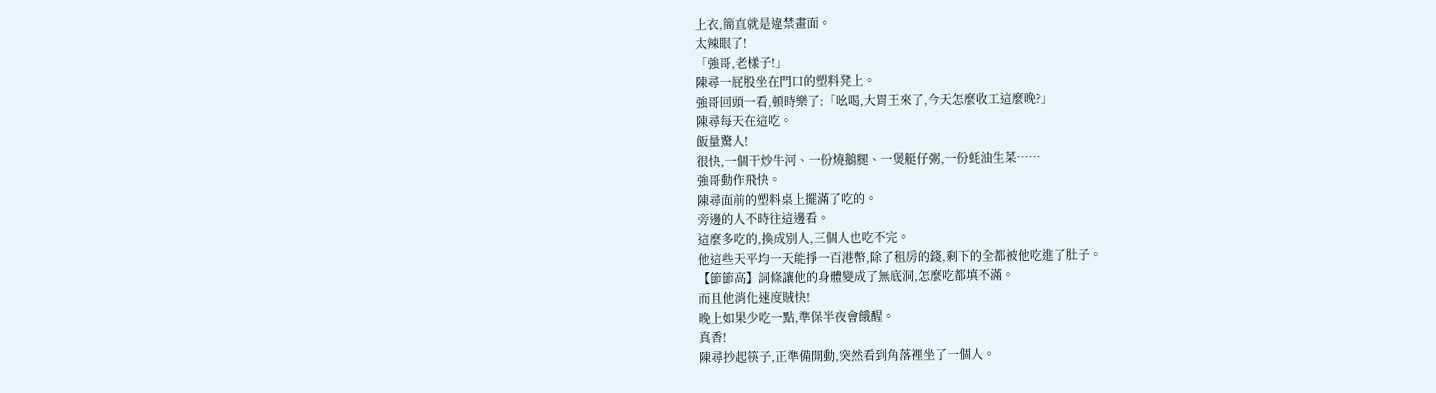上衣,簡直就是違禁畫面。
太辣眼了!
「強哥,老樣子!」
陳尋一屁股坐在門口的塑料凳上。
強哥回頭一看,頓時樂了:「吆喝,大胃王來了,今天怎麼收工這麼晚?」
陳尋每天在這吃。
飯量驚人!
很快,一個干炒牛河、一份燒鵝腿、一煲艇仔粥,一份蚝油生菜……
強哥動作飛快。
陳尋面前的塑料桌上擺滿了吃的。
旁邊的人不時往這邊看。
這麼多吃的,換成別人,三個人也吃不完。
他這些天平均一天能掙一百港幣,除了租房的錢,剩下的全都被他吃進了肚子。
【節節高】詞條讓他的身體變成了無底洞,怎麼吃都填不滿。
而且他消化速度賊快!
晚上如果少吃一點,準保半夜會餓醒。
真香!
陳尋抄起筷子,正準備開動,突然看到角落裡坐了一個人。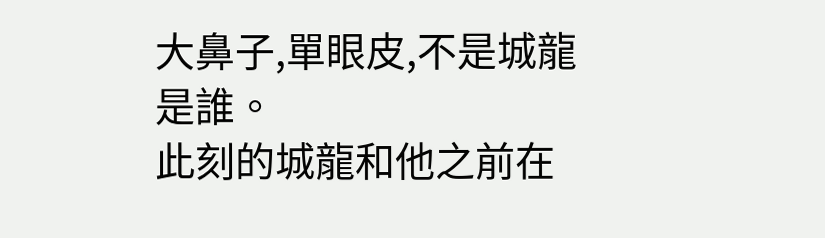大鼻子,單眼皮,不是城龍是誰。
此刻的城龍和他之前在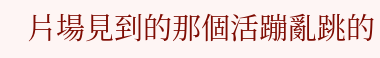片場見到的那個活蹦亂跳的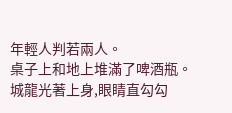年輕人判若兩人。
桌子上和地上堆滿了啤酒瓶。
城龍光著上身,眼睛直勾勾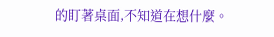的盯著桌面,不知道在想什麼。